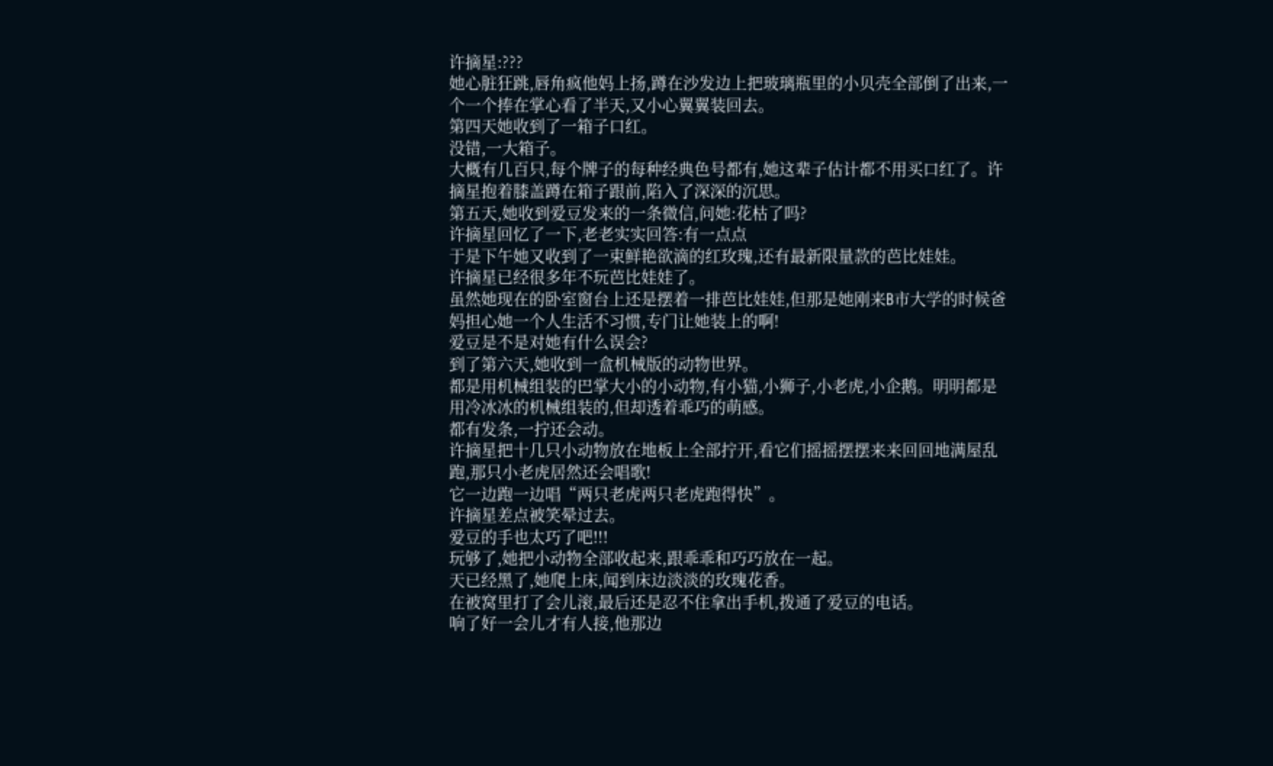许摘星:???
她心脏狂跳,唇角疯他妈上扬,蹲在沙发边上把玻璃瓶里的小贝壳全部倒了出来,一个一个捧在掌心看了半天,又小心翼翼装回去。
第四天她收到了一箱子口红。
没错,一大箱子。
大概有几百只,每个牌子的每种经典色号都有,她这辈子估计都不用买口红了。许摘星抱着膝盖蹲在箱子跟前,陷入了深深的沉思。
第五天,她收到爱豆发来的一条微信,问她:花枯了吗?
许摘星回忆了一下,老老实实回答:有一点点
于是下午她又收到了一束鲜艳欲滴的红玫瑰,还有最新限量款的芭比娃娃。
许摘星已经很多年不玩芭比娃娃了。
虽然她现在的卧室窗台上还是摆着一排芭比娃娃,但那是她刚来B市大学的时候爸妈担心她一个人生活不习惯,专门让她装上的啊!
爱豆是不是对她有什么误会?
到了第六天,她收到一盒机械版的动物世界。
都是用机械组装的巴掌大小的小动物,有小猫,小狮子,小老虎,小企鹅。明明都是用冷冰冰的机械组装的,但却透着乖巧的萌感。
都有发条,一拧还会动。
许摘星把十几只小动物放在地板上全部拧开,看它们摇摇摆摆来来回回地满屋乱跑,那只小老虎居然还会唱歌!
它一边跑一边唱“两只老虎两只老虎跑得快”。
许摘星差点被笑晕过去。
爱豆的手也太巧了吧!!!
玩够了,她把小动物全部收起来,跟乖乖和巧巧放在一起。
天已经黑了,她爬上床,闻到床边淡淡的玫瑰花香。
在被窝里打了会儿滚,最后还是忍不住拿出手机,拨通了爱豆的电话。
响了好一会儿才有人接,他那边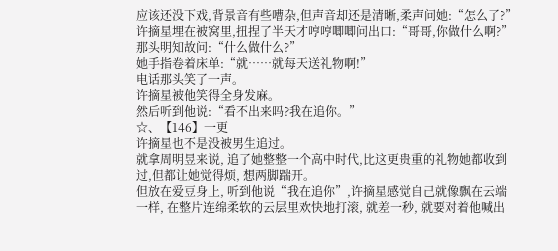应该还没下戏,背景音有些嘈杂,但声音却还是清晰,柔声问她:“怎么了?”
许摘星埋在被窝里,扭捏了半天才哼哼唧唧问出口:“哥哥,你做什么啊?”
那头明知故问:“什么做什么?”
她手指卷着床单:“就……就每天送礼物啊!”
电话那头笑了一声。
许摘星被他笑得全身发麻。
然后听到他说:“看不出来吗?我在追你。”
☆、【146】一更
许摘星也不是没被男生追过。
就拿周明昱来说, 追了她整整一个高中时代,比这更贵重的礼物她都收到过,但都让她觉得烦, 想两脚踹开。
但放在爱豆身上, 听到他说“我在追你”,许摘星感觉自己就像飘在云端一样, 在整片连绵柔软的云层里欢快地打滚, 就差一秒, 就要对着他喊出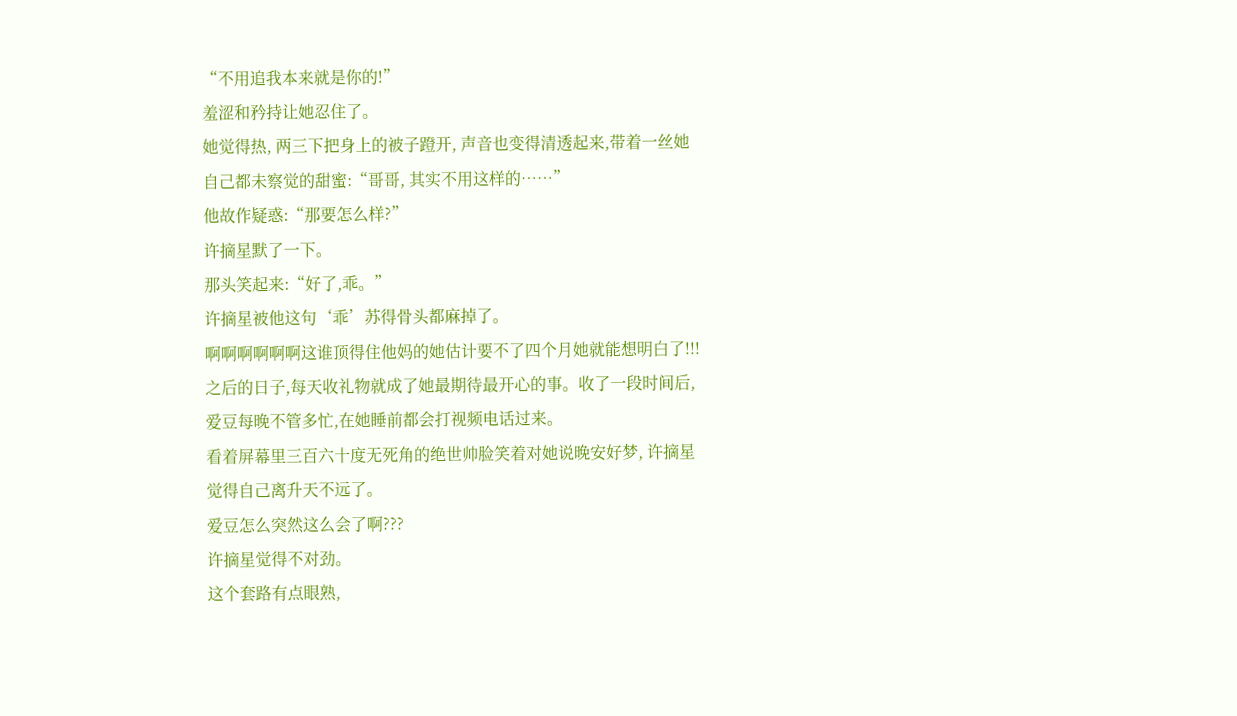“不用追我本来就是你的!”
羞涩和矜持让她忍住了。
她觉得热, 两三下把身上的被子蹬开, 声音也变得清透起来,带着一丝她自己都未察觉的甜蜜:“哥哥, 其实不用这样的……”
他故作疑惑:“那要怎么样?”
许摘星默了一下。
那头笑起来:“好了,乖。”
许摘星被他这句‘乖’苏得骨头都麻掉了。
啊啊啊啊啊啊这谁顶得住他妈的她估计要不了四个月她就能想明白了!!!
之后的日子,每天收礼物就成了她最期待最开心的事。收了一段时间后,爱豆每晚不管多忙,在她睡前都会打视频电话过来。
看着屏幕里三百六十度无死角的绝世帅脸笑着对她说晚安好梦, 许摘星觉得自己离升天不远了。
爱豆怎么突然这么会了啊???
许摘星觉得不对劲。
这个套路有点眼熟,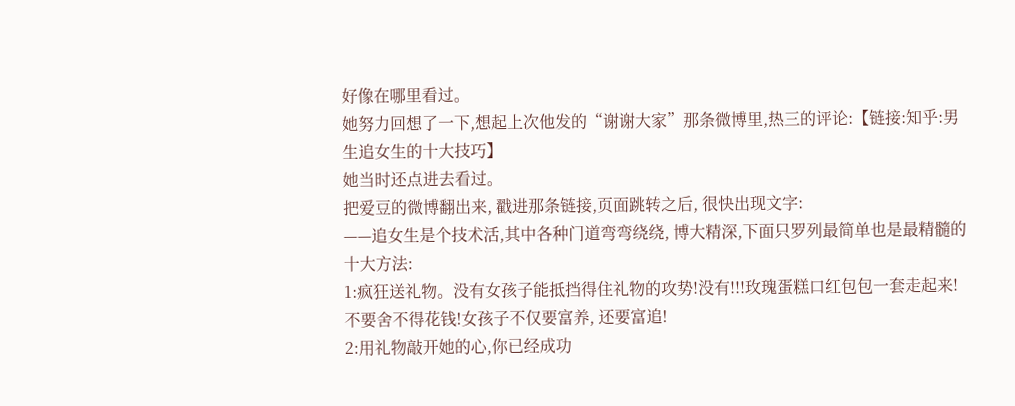好像在哪里看过。
她努力回想了一下,想起上次他发的“谢谢大家”那条微博里,热三的评论:【链接:知乎:男生追女生的十大技巧】
她当时还点进去看过。
把爱豆的微博翻出来, 戳进那条链接,页面跳转之后, 很快出现文字:
——追女生是个技术活,其中各种门道弯弯绕绕, 博大精深,下面只罗列最简单也是最精髓的十大方法:
1:疯狂送礼物。没有女孩子能抵挡得住礼物的攻势!没有!!!玫瑰蛋糕口红包包一套走起来!不要舍不得花钱!女孩子不仅要富养, 还要富追!
2:用礼物敲开她的心,你已经成功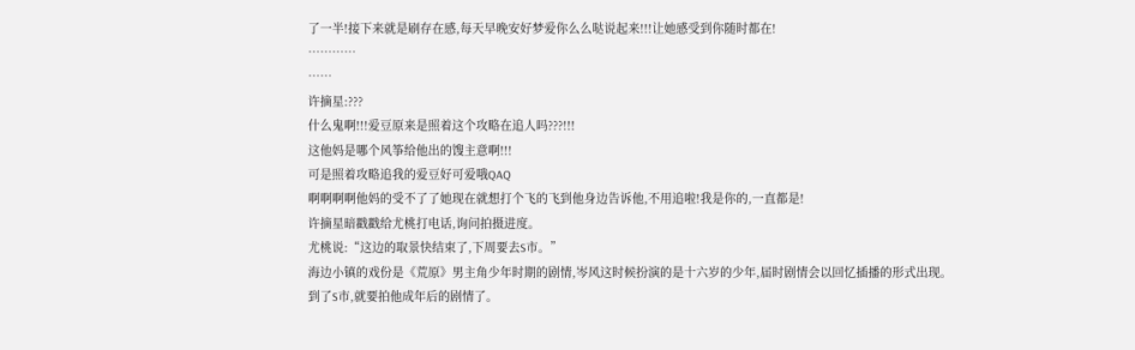了一半!接下来就是刷存在感,每天早晚安好梦爱你么么哒说起来!!!让她感受到你随时都在!
…………
……
许摘星:???
什么鬼啊!!!爱豆原来是照着这个攻略在追人吗???!!!
这他妈是哪个风筝给他出的馊主意啊!!!
可是照着攻略追我的爱豆好可爱哦QAQ
啊啊啊啊他妈的受不了了她现在就想打个飞的飞到他身边告诉他,不用追啦!我是你的,一直都是!
许摘星暗戳戳给尤桃打电话,询问拍摄进度。
尤桃说:“这边的取景快结束了,下周要去S市。”
海边小镇的戏份是《荒原》男主角少年时期的剧情,岑风这时候扮演的是十六岁的少年,届时剧情会以回忆插播的形式出现。
到了S市,就要拍他成年后的剧情了。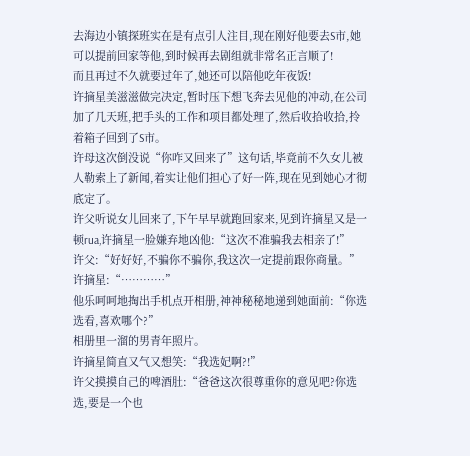去海边小镇探班实在是有点引人注目,现在刚好他要去S市,她可以提前回家等他,到时候再去剧组就非常名正言顺了!
而且再过不久就要过年了,她还可以陪他吃年夜饭!
许摘星美滋滋做完决定,暂时压下想飞奔去见他的冲动,在公司加了几天班,把手头的工作和项目都处理了,然后收拾收拾,拎着箱子回到了S市。
许母这次倒没说“你咋又回来了”这句话,毕竟前不久女儿被人勒索上了新闻,着实让他们担心了好一阵,现在见到她心才彻底定了。
许父听说女儿回来了,下午早早就跑回家来,见到许摘星又是一顿rua,许摘星一脸嫌弃地凶他:“这次不准骗我去相亲了!”
许父:“好好好,不骗你不骗你,我这次一定提前跟你商量。”
许摘星:“…………”
他乐呵呵地掏出手机点开相册,神神秘秘地递到她面前:“你选选看,喜欢哪个?”
相册里一溜的男青年照片。
许摘星简直又气又想笑:“我选妃啊?!”
许父摸摸自己的啤酒肚:“爸爸这次很尊重你的意见吧?你选选,要是一个也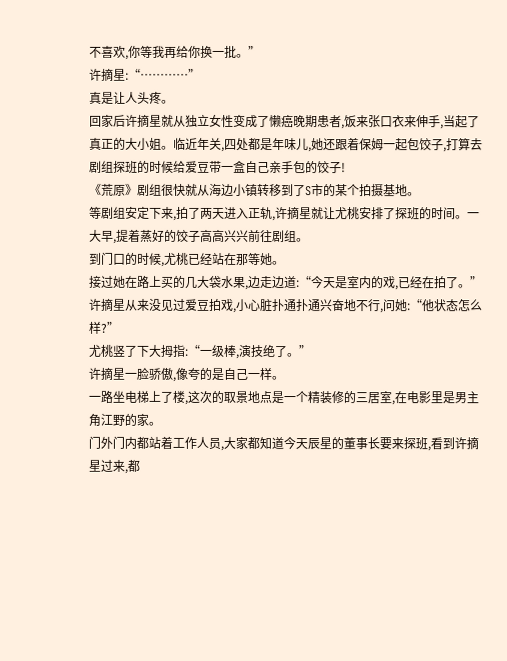不喜欢,你等我再给你换一批。”
许摘星:“…………”
真是让人头疼。
回家后许摘星就从独立女性变成了懒癌晚期患者,饭来张口衣来伸手,当起了真正的大小姐。临近年关,四处都是年味儿,她还跟着保姆一起包饺子,打算去剧组探班的时候给爱豆带一盒自己亲手包的饺子!
《荒原》剧组很快就从海边小镇转移到了S市的某个拍摄基地。
等剧组安定下来,拍了两天进入正轨,许摘星就让尤桃安排了探班的时间。一大早,提着蒸好的饺子高高兴兴前往剧组。
到门口的时候,尤桃已经站在那等她。
接过她在路上买的几大袋水果,边走边道:“今天是室内的戏,已经在拍了。”
许摘星从来没见过爱豆拍戏,小心脏扑通扑通兴奋地不行,问她:“他状态怎么样?”
尤桃竖了下大拇指:“一级棒,演技绝了。”
许摘星一脸骄傲,像夸的是自己一样。
一路坐电梯上了楼,这次的取景地点是一个精装修的三居室,在电影里是男主角江野的家。
门外门内都站着工作人员,大家都知道今天辰星的董事长要来探班,看到许摘星过来,都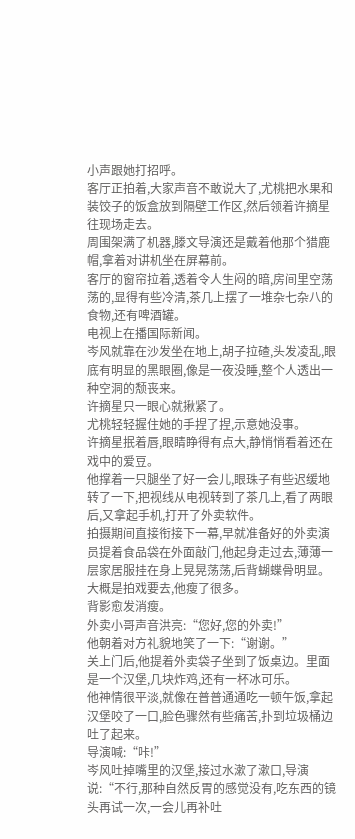小声跟她打招呼。
客厅正拍着,大家声音不敢说大了,尤桃把水果和装饺子的饭盒放到隔壁工作区,然后领着许摘星往现场走去。
周围架满了机器,滕文导演还是戴着他那个猎鹿帽,拿着对讲机坐在屏幕前。
客厅的窗帘拉着,透着令人生闷的暗,房间里空荡荡的,显得有些冷清,茶几上摆了一堆杂七杂八的食物,还有啤酒罐。
电视上在播国际新闻。
岑风就靠在沙发坐在地上,胡子拉碴,头发凌乱,眼底有明显的黑眼圈,像是一夜没睡,整个人透出一种空洞的颓丧来。
许摘星只一眼心就揪紧了。
尤桃轻轻握住她的手捏了捏,示意她没事。
许摘星抿着唇,眼睛睁得有点大,静悄悄看着还在戏中的爱豆。
他撑着一只腿坐了好一会儿,眼珠子有些迟缓地转了一下,把视线从电视转到了茶几上,看了两眼后,又拿起手机,打开了外卖软件。
拍摄期间直接衔接下一幕,早就准备好的外卖演员提着食品袋在外面敲门,他起身走过去,薄薄一层家居服挂在身上晃晃荡荡,后背蝴蝶骨明显。
大概是拍戏要去,他瘦了很多。
背影愈发消瘦。
外卖小哥声音洪亮:“您好,您的外卖!”
他朝着对方礼貌地笑了一下:“谢谢。”
关上门后,他提着外卖袋子坐到了饭桌边。里面是一个汉堡,几块炸鸡,还有一杯冰可乐。
他神情很平淡,就像在普普通通吃一顿午饭,拿起汉堡咬了一口,脸色骤然有些痛苦,扑到垃圾桶边吐了起来。
导演喊:“咔!”
岑风吐掉嘴里的汉堡,接过水漱了漱口,导演说:“不行,那种自然反胃的感觉没有,吃东西的镜头再试一次,一会儿再补吐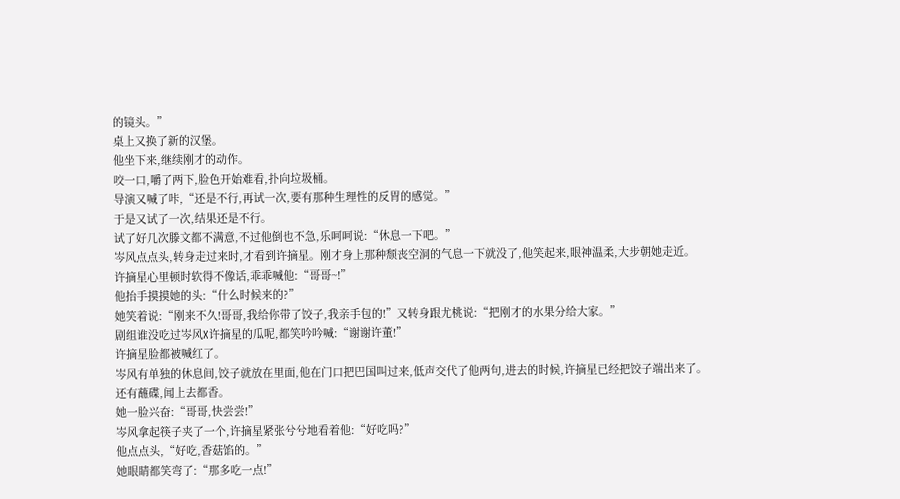的镜头。”
桌上又换了新的汉堡。
他坐下来,继续刚才的动作。
咬一口,嚼了两下,脸色开始难看,扑向垃圾桶。
导演又喊了咔,“还是不行,再试一次,要有那种生理性的反胃的感觉。”
于是又试了一次,结果还是不行。
试了好几次滕文都不满意,不过他倒也不急,乐呵呵说:“休息一下吧。”
岑风点点头,转身走过来时,才看到许摘星。刚才身上那种颓丧空洞的气息一下就没了,他笑起来,眼神温柔,大步朝她走近。
许摘星心里顿时软得不像话,乖乖喊他:“哥哥~!”
他抬手摸摸她的头:“什么时候来的?”
她笑着说:“刚来不久!哥哥,我给你带了饺子,我亲手包的!”又转身跟尤桃说:“把刚才的水果分给大家。”
剧组谁没吃过岑风X许摘星的瓜呢,都笑吟吟喊:“谢谢许董!”
许摘星脸都被喊红了。
岑风有单独的休息间,饺子就放在里面,他在门口把巴国叫过来,低声交代了他两句,进去的时候,许摘星已经把饺子端出来了。
还有蘸碟,闻上去都香。
她一脸兴奋:“哥哥,快尝尝!”
岑风拿起筷子夹了一个,许摘星紧张兮兮地看着他:“好吃吗?”
他点点头,“好吃,香菇馅的。”
她眼睛都笑弯了:“那多吃一点!”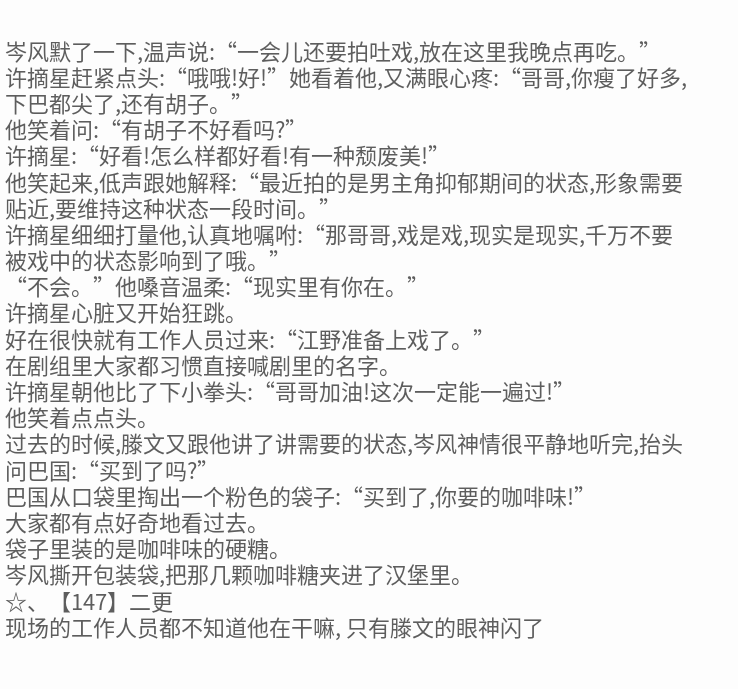岑风默了一下,温声说:“一会儿还要拍吐戏,放在这里我晚点再吃。”
许摘星赶紧点头:“哦哦!好!”她看着他,又满眼心疼:“哥哥,你瘦了好多,下巴都尖了,还有胡子。”
他笑着问:“有胡子不好看吗?”
许摘星:“好看!怎么样都好看!有一种颓废美!”
他笑起来,低声跟她解释:“最近拍的是男主角抑郁期间的状态,形象需要贴近,要维持这种状态一段时间。”
许摘星细细打量他,认真地嘱咐:“那哥哥,戏是戏,现实是现实,千万不要被戏中的状态影响到了哦。”
“不会。”他嗓音温柔:“现实里有你在。”
许摘星心脏又开始狂跳。
好在很快就有工作人员过来:“江野准备上戏了。”
在剧组里大家都习惯直接喊剧里的名字。
许摘星朝他比了下小拳头:“哥哥加油!这次一定能一遍过!”
他笑着点点头。
过去的时候,滕文又跟他讲了讲需要的状态,岑风神情很平静地听完,抬头问巴国:“买到了吗?”
巴国从口袋里掏出一个粉色的袋子:“买到了,你要的咖啡味!”
大家都有点好奇地看过去。
袋子里装的是咖啡味的硬糖。
岑风撕开包装袋,把那几颗咖啡糖夹进了汉堡里。
☆、【147】二更
现场的工作人员都不知道他在干嘛, 只有滕文的眼神闪了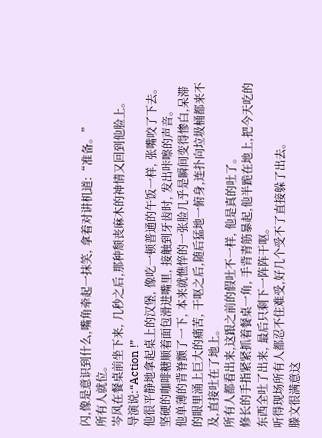闪,像是意识到什么,嘴角牵起一抹笑, 拿着对讲机道:“准备。”
所有人就位。
岑风在餐桌前坐下来, 几秒之后,那种颓丧麻木的神情又回到他脸上。
导演说:“Action !”
他很平静地拿起桌上的汉堡, 像吃一顿普通的午饭一样, 张嘴咬了下去。坚硬的咖啡糖顺着面包滑进嘴里, 接触到牙齿时, 发出咔嚓的声音。
他单薄的背脊颤了一下, 本来就憔悴的一张脸几乎是瞬间变得惨白,呆滞的眼里涌上巨大的痛苦, 干呕之后,随后猛地一俯身,连扑向垃圾桶都来不及,直接吐在了地上。
所有人都看出来,这跟之前的假吐不一样, 他是真的吐了。
修长的手指紧紧抓着餐桌一角, 手背青筋暴起,他半跪在地上,把今天吃的东西全吐了出来, 最后只剩下一阵阵干呕。
听得现场所有人都忍不住难受,好几个受不了直接躲了出去。
滕文很满意这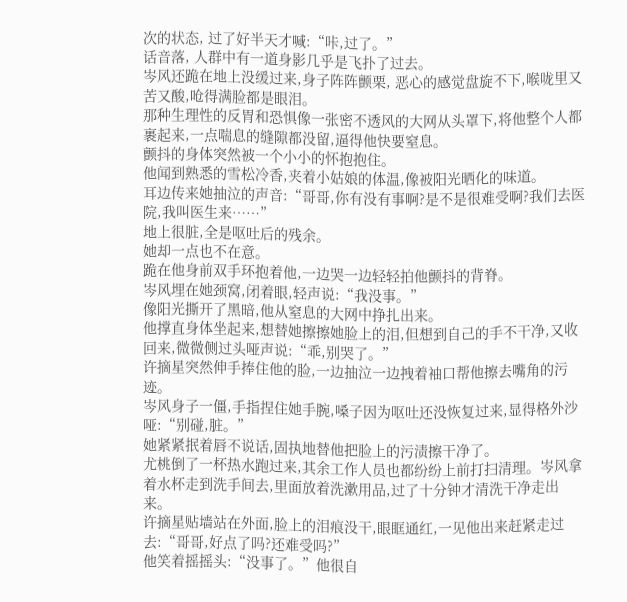次的状态, 过了好半天才喊:“咔,过了。”
话音落, 人群中有一道身影几乎是飞扑了过去。
岑风还跪在地上没缓过来,身子阵阵颤栗, 恶心的感觉盘旋不下,喉咙里又苦又酸,呛得满脸都是眼泪。
那种生理性的反胃和恐惧像一张密不透风的大网从头罩下,将他整个人都裹起来,一点喘息的缝隙都没留,逼得他快要窒息。
颤抖的身体突然被一个小小的怀抱抱住。
他闻到熟悉的雪松冷香,夹着小姑娘的体温,像被阳光晒化的味道。
耳边传来她抽泣的声音:“哥哥,你有没有事啊?是不是很难受啊?我们去医院,我叫医生来……”
地上很脏,全是呕吐后的残余。
她却一点也不在意。
跪在他身前双手环抱着他,一边哭一边轻轻拍他颤抖的背脊。
岑风埋在她颈窝,闭着眼,轻声说:“我没事。”
像阳光撕开了黑暗,他从窒息的大网中挣扎出来。
他撑直身体坐起来,想替她擦擦她脸上的泪,但想到自己的手不干净,又收回来,微微侧过头哑声说:“乖,别哭了。”
许摘星突然伸手捧住他的脸,一边抽泣一边拽着袖口帮他擦去嘴角的污迹。
岑风身子一僵,手指捏住她手腕,嗓子因为呕吐还没恢复过来,显得格外沙哑:“别碰,脏。”
她紧紧抿着唇不说话,固执地替他把脸上的污渍擦干净了。
尤桃倒了一杯热水跑过来,其余工作人员也都纷纷上前打扫清理。岑风拿着水杯走到洗手间去,里面放着洗漱用品,过了十分钟才清洗干净走出来。
许摘星贴墙站在外面,脸上的泪痕没干,眼眶通红,一见他出来赶紧走过去:“哥哥,好点了吗?还难受吗?”
他笑着摇摇头:“没事了。”他很自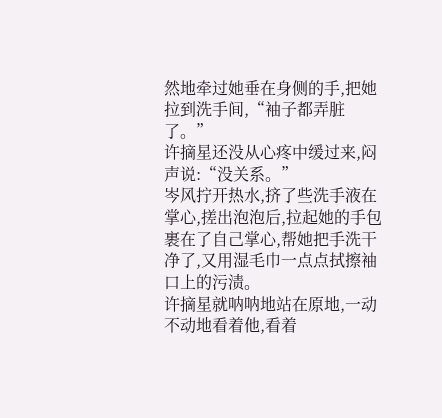然地牵过她垂在身侧的手,把她拉到洗手间,“袖子都弄脏了。”
许摘星还没从心疼中缓过来,闷声说:“没关系。”
岑风拧开热水,挤了些洗手液在掌心,搓出泡泡后,拉起她的手包裹在了自己掌心,帮她把手洗干净了,又用湿毛巾一点点拭擦袖口上的污渍。
许摘星就呐呐地站在原地,一动不动地看着他,看着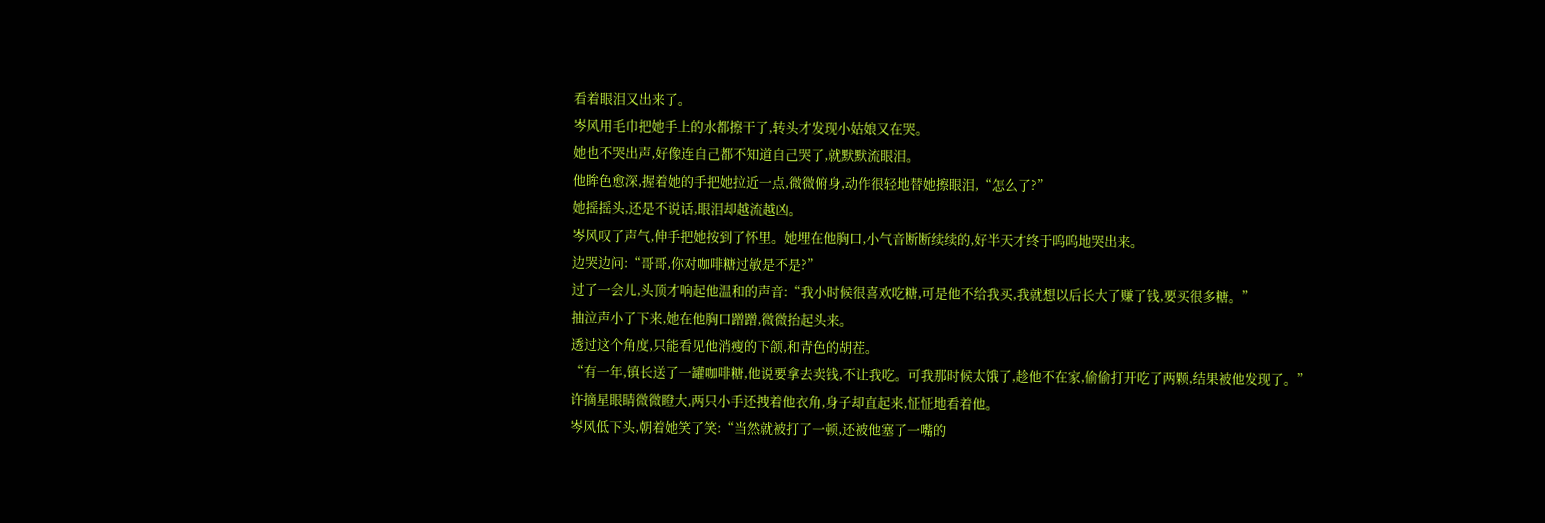看着眼泪又出来了。
岑风用毛巾把她手上的水都擦干了,转头才发现小姑娘又在哭。
她也不哭出声,好像连自己都不知道自己哭了,就默默流眼泪。
他眸色愈深,握着她的手把她拉近一点,微微俯身,动作很轻地替她擦眼泪,“怎么了?”
她摇摇头,还是不说话,眼泪却越流越凶。
岑风叹了声气,伸手把她按到了怀里。她埋在他胸口,小气音断断续续的,好半天才终于呜呜地哭出来。
边哭边问:“哥哥,你对咖啡糖过敏是不是?”
过了一会儿,头顶才响起他温和的声音:“我小时候很喜欢吃糖,可是他不给我买,我就想以后长大了赚了钱,要买很多糖。”
抽泣声小了下来,她在他胸口蹭蹭,微微抬起头来。
透过这个角度,只能看见他消瘦的下颌,和青色的胡茬。
“有一年,镇长送了一罐咖啡糖,他说要拿去卖钱,不让我吃。可我那时候太饿了,趁他不在家,偷偷打开吃了两颗,结果被他发现了。”
许摘星眼睛微微瞪大,两只小手还拽着他衣角,身子却直起来,怔怔地看着他。
岑风低下头,朝着她笑了笑:“当然就被打了一顿,还被他塞了一嘴的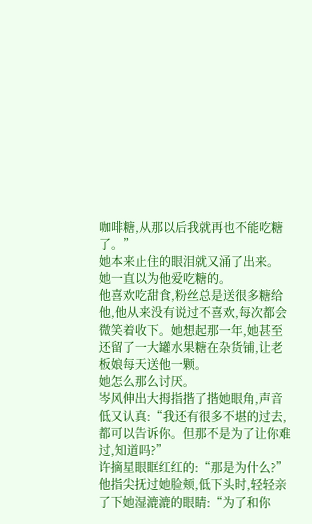咖啡糖,从那以后我就再也不能吃糖了。”
她本来止住的眼泪就又涌了出来。
她一直以为他爱吃糖的。
他喜欢吃甜食,粉丝总是送很多糖给他,他从来没有说过不喜欢,每次都会微笑着收下。她想起那一年,她甚至还留了一大罐水果糖在杂货铺,让老板娘每天送他一颗。
她怎么那么讨厌。
岑风伸出大拇指揩了揩她眼角,声音低又认真:“我还有很多不堪的过去,都可以告诉你。但那不是为了让你难过,知道吗?”
许摘星眼眶红红的:“那是为什么?”
他指尖抚过她脸颊,低下头时,轻轻亲了下她湿漉漉的眼睛:“为了和你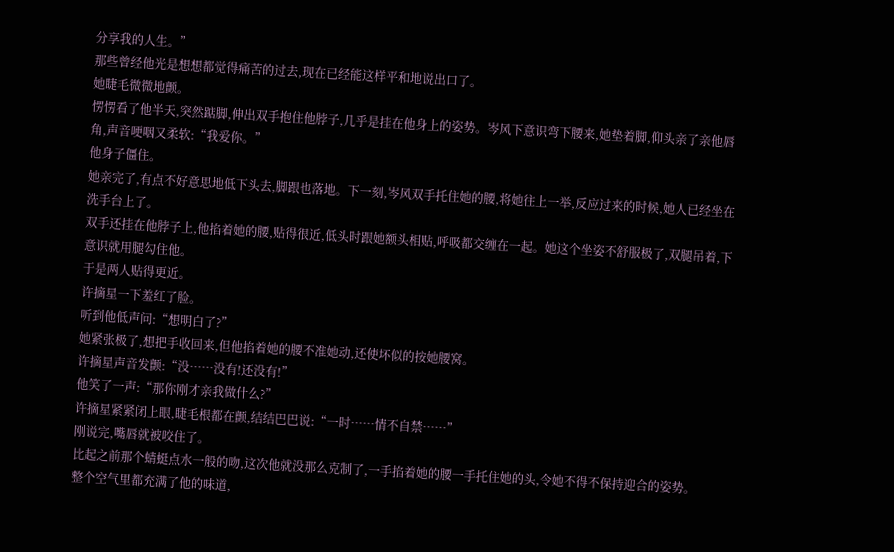分享我的人生。”
那些曾经他光是想想都觉得痛苦的过去,现在已经能这样平和地说出口了。
她睫毛微微地颤。
愣愣看了他半天,突然踮脚,伸出双手抱住他脖子,几乎是挂在他身上的姿势。岑风下意识弯下腰来,她垫着脚,仰头亲了亲他唇角,声音哽咽又柔软:“我爱你。”
他身子僵住。
她亲完了,有点不好意思地低下头去,脚跟也落地。下一刻,岑风双手托住她的腰,将她往上一举,反应过来的时候,她人已经坐在洗手台上了。
双手还挂在他脖子上,他掐着她的腰,贴得很近,低头时跟她额头相贴,呼吸都交缠在一起。她这个坐姿不舒服极了,双腿吊着,下意识就用腿勾住他。
于是两人贴得更近。
许摘星一下羞红了脸。
听到他低声问:“想明白了?”
她紧张极了,想把手收回来,但他掐着她的腰不准她动,还使坏似的按她腰窝。
许摘星声音发颤:“没……没有!还没有!”
他笑了一声:“那你刚才亲我做什么?”
许摘星紧紧闭上眼,睫毛根都在颤,结结巴巴说:“一时……情不自禁……”
刚说完,嘴唇就被咬住了。
比起之前那个蜻蜓点水一般的吻,这次他就没那么克制了,一手掐着她的腰一手托住她的头,令她不得不保持迎合的姿势。
整个空气里都充满了他的味道,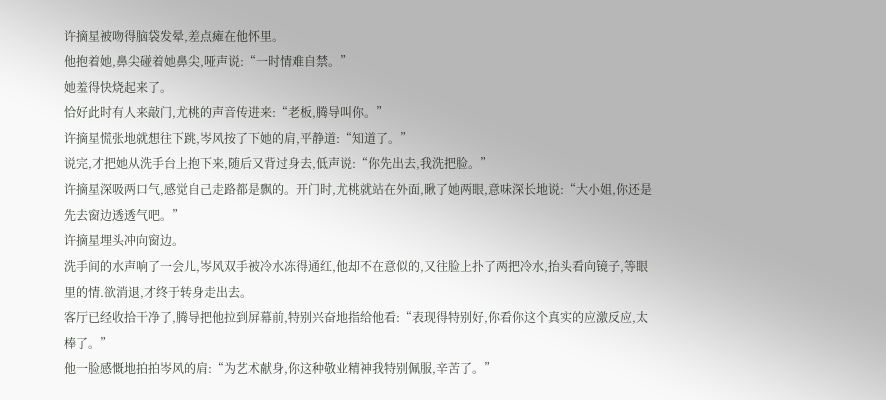许摘星被吻得脑袋发晕,差点瘫在他怀里。
他抱着她,鼻尖碰着她鼻尖,哑声说:“一时情难自禁。”
她羞得快烧起来了。
恰好此时有人来敲门,尤桃的声音传进来:“老板,腾导叫你。”
许摘星慌张地就想往下跳,岑风按了下她的肩,平静道:“知道了。”
说完,才把她从洗手台上抱下来,随后又背过身去,低声说:“你先出去,我洗把脸。”
许摘星深吸两口气,感觉自己走路都是飘的。开门时,尤桃就站在外面,瞅了她两眼,意味深长地说:“大小姐,你还是先去窗边透透气吧。”
许摘星埋头冲向窗边。
洗手间的水声响了一会儿,岑风双手被冷水冻得通红,他却不在意似的,又往脸上扑了两把冷水,抬头看向镜子,等眼里的情.欲消退,才终于转身走出去。
客厅已经收拾干净了,腾导把他拉到屏幕前,特别兴奋地指给他看:“表现得特别好,你看你这个真实的应激反应,太棒了。”
他一脸感慨地拍拍岑风的肩:“为艺术献身,你这种敬业精神我特别佩服,辛苦了。”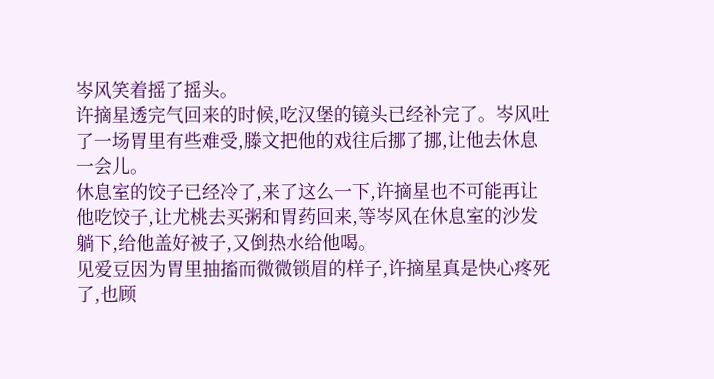岑风笑着摇了摇头。
许摘星透完气回来的时候,吃汉堡的镜头已经补完了。岑风吐了一场胃里有些难受,滕文把他的戏往后挪了挪,让他去休息一会儿。
休息室的饺子已经冷了,来了这么一下,许摘星也不可能再让他吃饺子,让尤桃去买粥和胃药回来,等岑风在休息室的沙发躺下,给他盖好被子,又倒热水给他喝。
见爱豆因为胃里抽搐而微微锁眉的样子,许摘星真是快心疼死了,也顾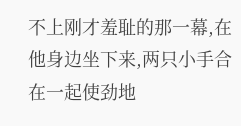不上刚才羞耻的那一幕,在他身边坐下来,两只小手合在一起使劲地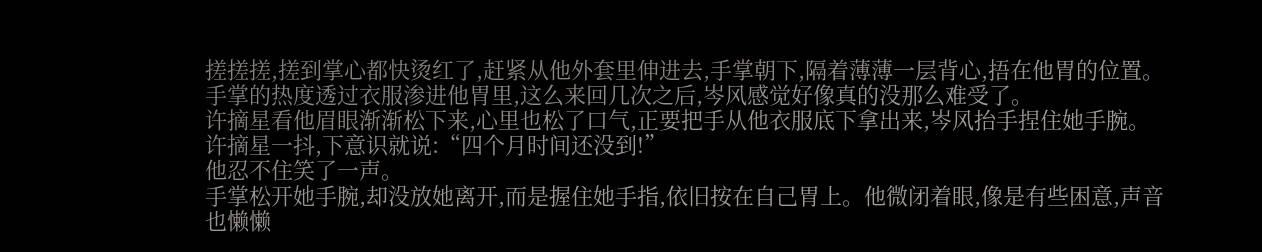搓搓搓,搓到掌心都快烫红了,赶紧从他外套里伸进去,手掌朝下,隔着薄薄一层背心,捂在他胃的位置。
手掌的热度透过衣服渗进他胃里,这么来回几次之后,岑风感觉好像真的没那么难受了。
许摘星看他眉眼渐渐松下来,心里也松了口气,正要把手从他衣服底下拿出来,岑风抬手捏住她手腕。
许摘星一抖,下意识就说:“四个月时间还没到!”
他忍不住笑了一声。
手掌松开她手腕,却没放她离开,而是握住她手指,依旧按在自己胃上。他微闭着眼,像是有些困意,声音也懒懒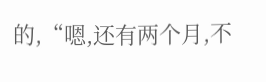的,“嗯,还有两个月,不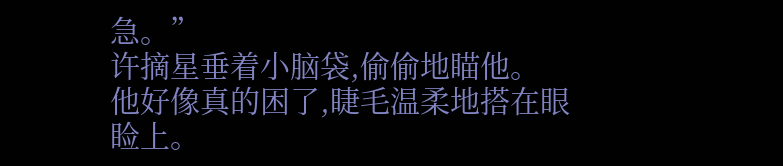急。”
许摘星垂着小脑袋,偷偷地瞄他。
他好像真的困了,睫毛温柔地搭在眼睑上。